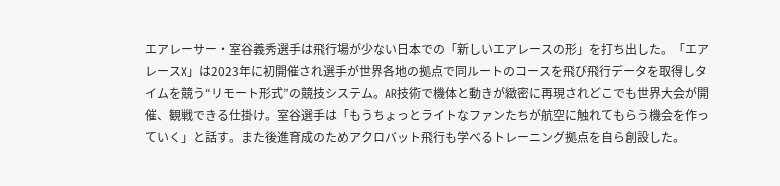エアレーサー・室谷義秀選手は飛行場が少ない日本での「新しいエアレースの形」を打ち出した。「エアレースX」は2023年に初開催され選手が世界各地の拠点で同ルートのコースを飛び飛行データを取得しタイムを競う“リモート形式”の競技システム。AR技術で機体と動きが緻密に再現されどこでも世界大会が開催、観戦できる仕掛け。室谷選手は「もうちょっとライトなファンたちが航空に触れてもらう機会を作っていく」と話す。また後進育成のためアクロバット飛行も学べるトレーニング拠点を自ら創設した。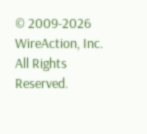© 2009-2026 WireAction, Inc. All Rights Reserved.